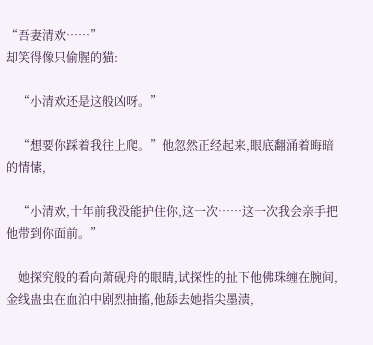“吾妻清欢……”
却笑得像只偷腥的猫:

    “小清欢还是这般凶呀。”

    “想要你踩着我往上爬。”他忽然正经起来,眼底翻涌着晦暗的情愫,

    “小清欢,十年前我没能护住你,这一次……这一次我会亲手把他带到你面前。”

    她探究般的看向萧砚舟的眼睛,试探性的扯下他佛珠缠在腕间,金线蛊虫在血泊中剧烈抽搐,他舔去她指尖墨渍,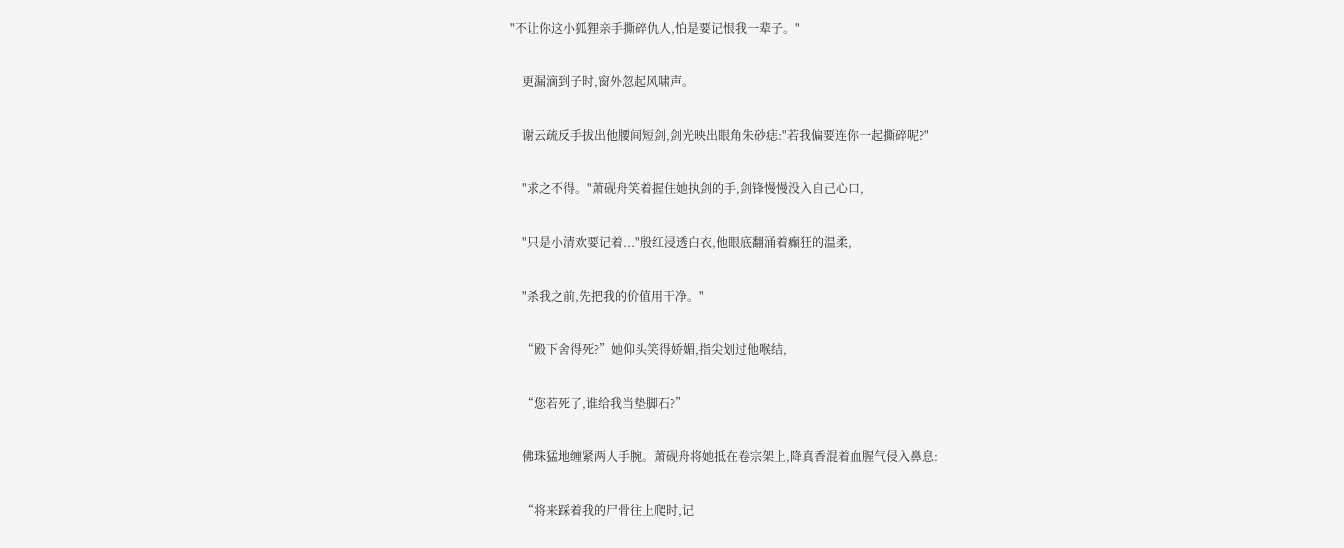"不让你这小狐狸亲手撕碎仇人,怕是要记恨我一辈子。"

    更漏滴到子时,窗外忽起风啸声。

    谢云疏反手拔出他腰间短剑,剑光映出眼角朱砂痣:"若我偏要连你一起撕碎呢?"

    "求之不得。"萧砚舟笑着握住她执剑的手,剑锋慢慢没入自己心口,

    "只是小清欢要记着..."殷红浸透白衣,他眼底翻涌着癫狂的温柔,

    "杀我之前,先把我的价值用干净。"

    “殿下舍得死?”她仰头笑得娇媚,指尖划过他喉结,

    “您若死了,谁给我当垫脚石?”

    佛珠猛地缠紧两人手腕。萧砚舟将她抵在卷宗架上,降真香混着血腥气侵入鼻息:

    “将来踩着我的尸骨往上爬时,记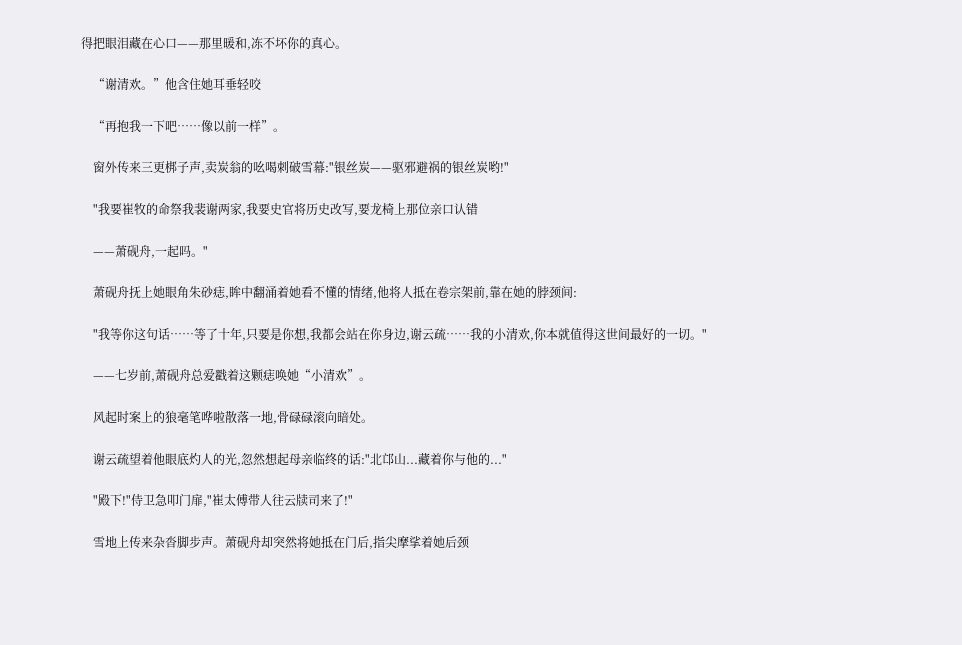得把眼泪藏在心口——那里暖和,冻不坏你的真心。

    “谢清欢。”他含住她耳垂轻咬

    “再抱我一下吧……像以前一样”。

    窗外传来三更梆子声,卖炭翁的吆喝刺破雪幕:"银丝炭——驱邪避祸的银丝炭哟!"

    "我要崔牧的命祭我裴谢两家,我要史官将历史改写,要龙椅上那位亲口认错

    ——萧砚舟,一起吗。"

    萧砚舟抚上她眼角朱砂痣,眸中翻涌着她看不懂的情绪,他将人抵在卷宗架前,靠在她的脖颈间:

    "我等你这句话……等了十年,只要是你想,我都会站在你身边,谢云疏……我的小清欢,你本就值得这世间最好的一切。"

    ——七岁前,萧砚舟总爱戳着这颗痣唤她“小清欢”。

    风起时案上的狼毫笔哗啦散落一地,骨碌碌滚向暗处。

    谢云疏望着他眼底灼人的光,忽然想起母亲临终的话:"北邙山...藏着你与他的..."

    "殿下!"侍卫急叩门扉,"崔太傅带人往云牍司来了!"

    雪地上传来杂沓脚步声。萧砚舟却突然将她抵在门后,指尖摩挲着她后颈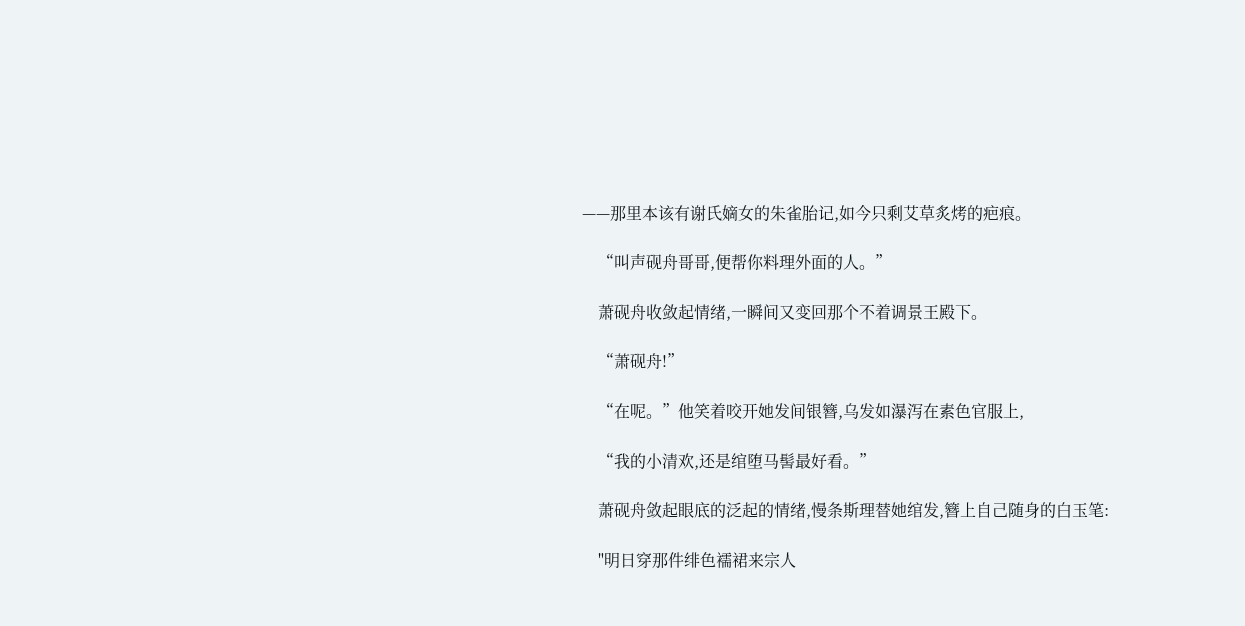——那里本该有谢氏嫡女的朱雀胎记,如今只剩艾草炙烤的疤痕。

    “叫声砚舟哥哥,便帮你料理外面的人。”

    萧砚舟收敛起情绪,一瞬间又变回那个不着调景王殿下。

    “萧砚舟!”

    “在呢。”他笑着咬开她发间银簪,乌发如瀑泻在素色官服上,

    “我的小清欢,还是绾堕马髻最好看。”

    萧砚舟敛起眼底的泛起的情绪,慢条斯理替她绾发,簪上自己随身的白玉笔:

    "明日穿那件绯色襦裙来宗人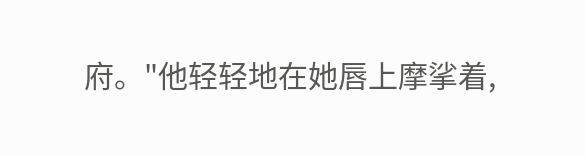府。"他轻轻地在她唇上摩挲着,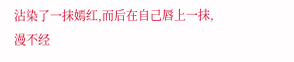沾染了一抹嫣红,而后在自己唇上一抹,漫不经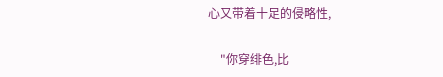心又带着十足的侵略性,

    "你穿绯色,比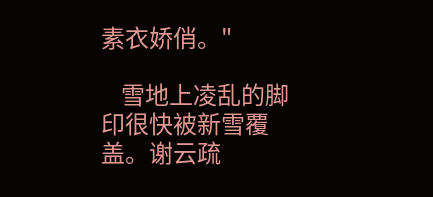素衣娇俏。"

    雪地上凌乱的脚印很快被新雪覆盖。谢云疏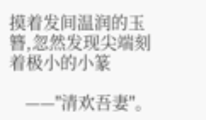摸着发间温润的玉簪,忽然发现尖端刻着极小的小篆

    ——"清欢吾妻"。